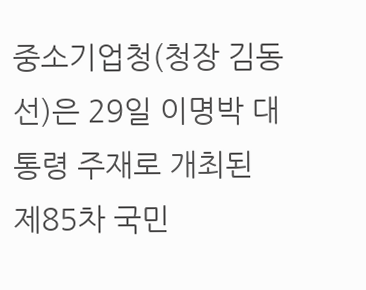중소기업청(청장 김동선)은 29일 이명박 대통령 주재로 개최된 제85차 국민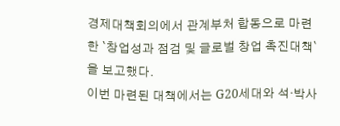경제대책회의에서 관계부처 합동으로 마련한 `창업성과 점검 및 글로벌 창업 촉진대책`을 보고했다.
이번 마련된 대책에서는 G20세대와 석·박사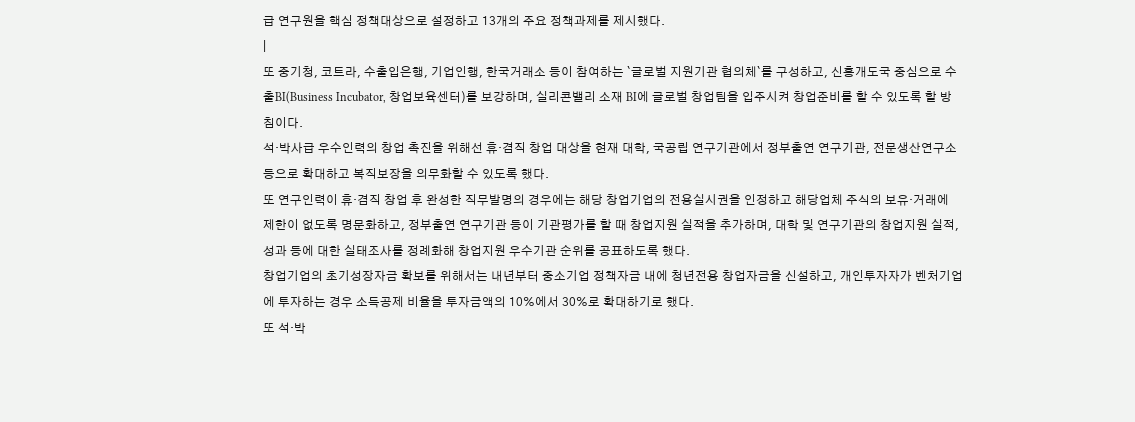급 연구원을 핵심 정책대상으로 설정하고 13개의 주요 정책과제를 제시했다.
|
또 중기청, 코트라, 수출입은행, 기업인행, 한국거래소 등이 참여하는 `글로벌 지원기관 협의체`를 구성하고, 신흥개도국 중심으로 수출BI(Business Incubator, 창업보육센터)를 보강하며, 실리콘밸리 소재 BI에 글로벌 창업팀을 입주시켜 창업준비를 할 수 있도록 할 방침이다.
석·박사급 우수인력의 창업 촉진을 위해선 휴·겸직 창업 대상을 현재 대학, 국공립 연구기관에서 정부출연 연구기관, 전문생산연구소 등으로 확대하고 복직보장을 의무화할 수 있도록 했다.
또 연구인력이 휴·겸직 창업 후 완성한 직무발명의 경우에는 해당 창업기업의 전용실시권을 인정하고 해당업체 주식의 보유·거래에 제한이 없도록 명문화하고, 정부출연 연구기관 등이 기관평가를 할 때 창업지원 실적을 추가하며, 대학 및 연구기관의 창업지원 실적, 성과 등에 대한 실태조사를 정례화해 창업지원 우수기관 순위를 공표하도록 했다.
창업기업의 초기성장자금 확보를 위해서는 내년부터 중소기업 정책자금 내에 청년전용 창업자금을 신설하고, 개인투자자가 벤처기업에 투자하는 경우 소득공제 비율을 투자금액의 10%에서 30%로 확대하기로 했다.
또 석·박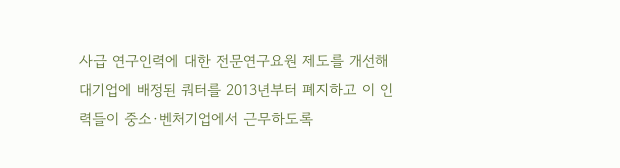사급 연구인력에 대한 전문연구요원 제도를 개선해 대기업에 배정된 쿼터를 2013년부터 폐지하고 이 인력들이 중소·벤처기업에서 근무하도록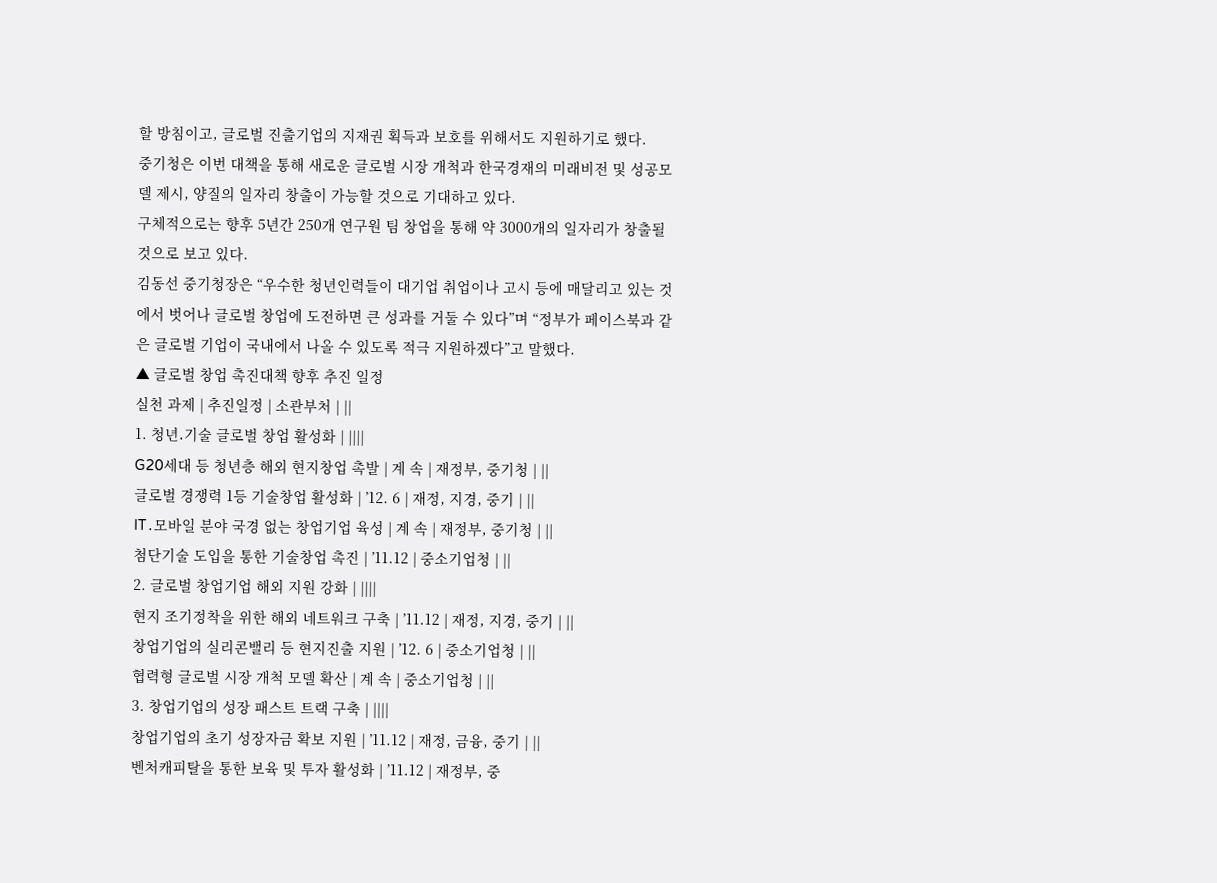할 방침이고, 글로벌 진출기업의 지재권 획득과 보호를 위해서도 지원하기로 했다.
중기청은 이번 대책을 통해 새로운 글로벌 시장 개척과 한국경재의 미래비전 및 성공모델 제시, 양질의 일자리 창출이 가능할 것으로 기대하고 있다.
구체적으로는 향후 5년간 250개 연구원 팀 창업을 통해 약 3000개의 일자리가 창출될 것으로 보고 있다.
김동선 중기청장은 “우수한 청년인력들이 대기업 취업이나 고시 등에 매달리고 있는 것에서 벗어나 글로벌 창업에 도전하면 큰 성과를 거둘 수 있다”며 “정부가 페이스북과 같은 글로벌 기업이 국내에서 나올 수 있도록 적극 지원하겠다”고 말했다.
▲ 글로벌 창업 촉진대책 향후 추진 일정
실천 과제 | 추진일정 | 소관부처 | ||
1. 청년․기술 글로벌 창업 활성화 | ||||
G20세대 등 청년층 해외 현지창업 촉발 | 계 속 | 재정부, 중기청 | ||
글로벌 경쟁력 1등 기술창업 활성화 | ’12. 6 | 재정, 지경, 중기 | ||
IT․모바일 분야 국경 없는 창업기업 육성 | 계 속 | 재정부, 중기청 | ||
첨단기술 도입을 통한 기술창업 촉진 | ’11.12 | 중소기업청 | ||
2. 글로벌 창업기업 해외 지원 강화 | ||||
현지 조기정착을 위한 해외 네트워크 구축 | ’11.12 | 재정, 지경, 중기 | ||
창업기업의 실리콘밸리 등 현지진출 지원 | ’12. 6 | 중소기업청 | ||
협력형 글로벌 시장 개척 모델 확산 | 계 속 | 중소기업청 | ||
3. 창업기업의 성장 패스트 트랙 구축 | ||||
창업기업의 초기 성장자금 확보 지원 | ’11.12 | 재정, 금융, 중기 | ||
벤처캐피탈을 통한 보육 및 투자 활성화 | ’11.12 | 재정부, 중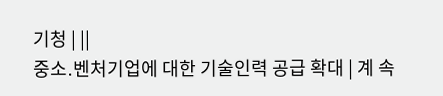기청 | ||
중소․벤처기업에 대한 기술인력 공급 확대 | 계 속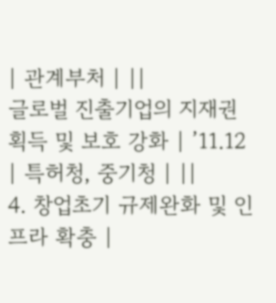| 관계부처 | ||
글로벌 진출기업의 지재권 획득 및 보호 강화 | ’11.12 | 특허청, 중기청 | ||
4. 창업초기 규제완화 및 인프라 확충 |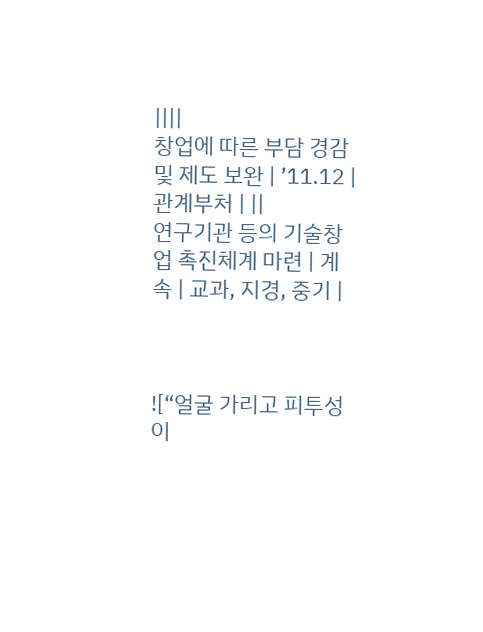||||
창업에 따른 부담 경감 및 제도 보완 | ’11.12 | 관계부처 | ||
연구기관 등의 기술창업 촉진체계 마련 | 계 속 | 교과, 지경, 중기 |



![“얼굴 가리고 피투성이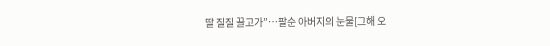딸 질질 끌고가”…팔순 아버지의 눈물[그해 오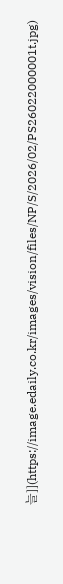늘]](https://image.edaily.co.kr/images/vision/files/NP/S/2026/02/PS26022000001t.jpg)